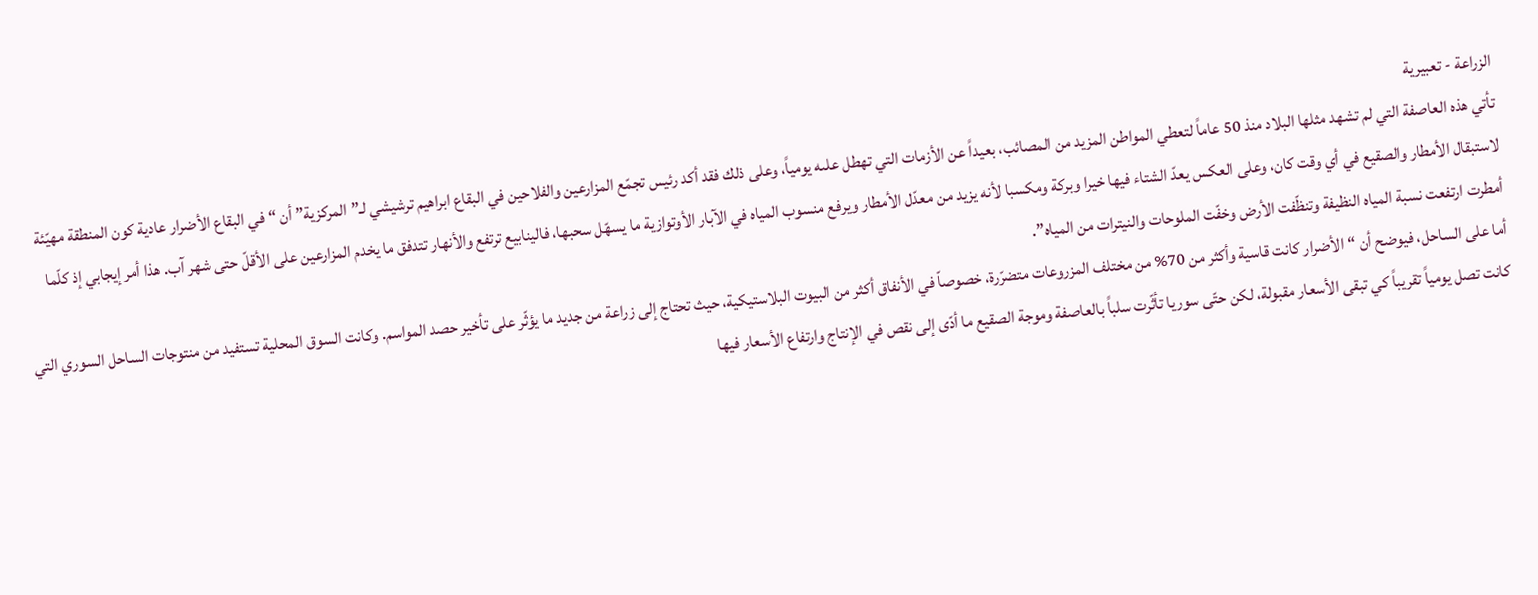الزراعة - تعبيرية
تأتي هذه العاصفة التي لم تشهد مثلها البلاد منذ 50 عاماً لتعطي المواطن المزيد من المصائب، بعيداً عن الأزمات التي تهطل علىه يومياً، وعلى ذلك فقد أكد رئيس تجمّع المزارعين والفلاحين في البقاع ابراهيم ترشيشي لـ”المركزية” أن “في البقاع الأضرار عادية كون المنطقة مهيّئة لاستبقال الأمطار والصقيع في أي وقت كان، وعلى العكس يعدّ الشتاء فيها خيرا وبركة ومكسبا لأنه يزيد من معدّل الأمطار ويرفع منسوب المياه في الآبار الأوتوازية ما يسهّل سحبها، فالينابيع ترتفع والأنهار تتدفق ما يخدم المزارعين على الأقلّ حتى شهر آب. هذا أمر إيجابي إذ كلّما أمطرت ارتفعت نسبة المياه النظيفة وتنظّفت الأرض وخفّت الملوحات والنيترات من المياه”.
أما على الساحل، فيوضح أن “الأضرار كانت قاسية وأكثر من 70% من مختلف المزروعات متضرّرة، خصوصاّ في الأنفاق أكثر من البيوت البلاستيكية، حيث تحتاج إلى زراعة من جديد ما يؤثّر على تأخير حصد المواسم. وكانت السوق المحلية تستفيد من منتوجات الساحل السوري التي كانت تصل يومياً تقريباً كي تبقى الأسعار مقبولة، لكن حتّى سوريا تأثّرت سلباً بالعاصفة وموجة الصقيع ما أدّى إلى نقص في الإنتاج وارتفاع الأسعار فيها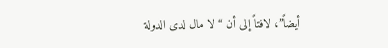أيضاً”، لافتاً إلى أن “لا مال لدى الدولة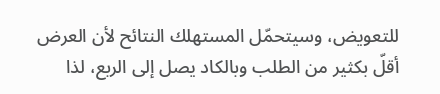للتعويض، وسيتحمّل المستهلك النتائح لأن العرض أقلّ بكثير من الطلب وبالكاد يصل إلى الربع، لذا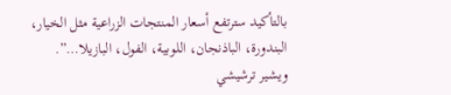بالتأكيد سترتفع أسعار المنتجات الزراعية مثل الخيار، البندورة، الباذنجان، اللوبية، الفول، البازيلا…”.
ويشير ترشيشي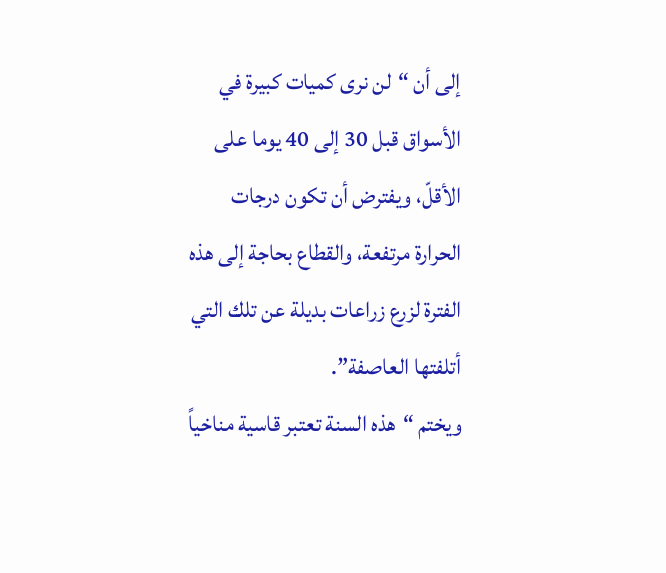إلى أن “لن نرى كميات كبيرة في الأسواق قبل 30 إلى 40 يوما على الأقلّ، ويفترض أن تكون درجات الحرارة مرتفعة، والقطاع بحاجة إلى هذه الفترة لزرع زراعات بديلة عن تلك التي أتلفتها العاصفة”.
ويختم “هذه السنة تعتبر قاسية مناخياً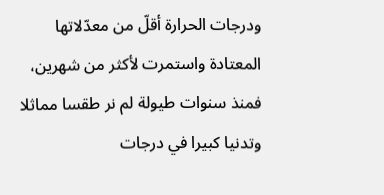ودرجات الحرارة أقلّ من معدّلاتها المعتادة واستمرت لأكثر من شهرين، فمنذ سنوات طيولة لم نر طقسا مماثلا وتدنيا كبيرا في درجات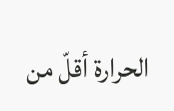الحرارة أقلّ من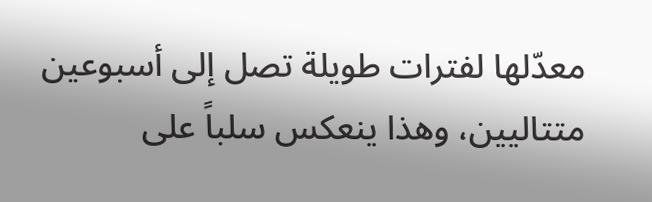معدّلها لفترات طويلة تصل إلى أسبوعين متتاليين، وهذا ينعكس سلباً على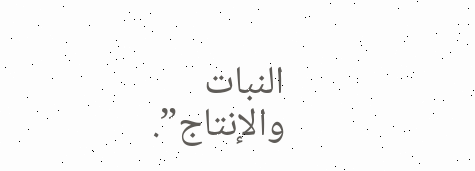النبات والإنتاج”.